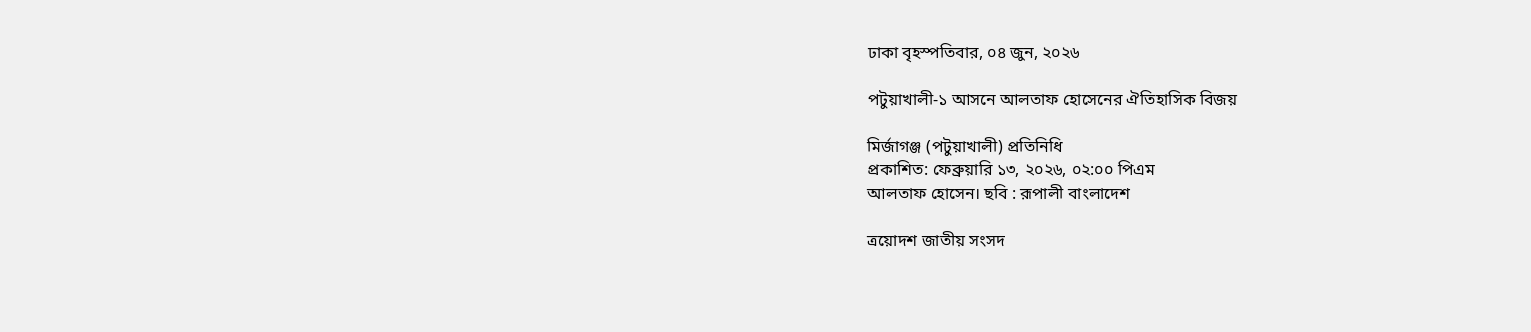ঢাকা বৃহস্পতিবার, ০৪ জুন, ২০২৬

পটুয়াখালী-১ আসনে আলতাফ হোসেনের ঐতিহাসিক বিজয়

মির্জাগঞ্জ (পটুয়াখালী) প্রতিনিধি
প্রকাশিত: ফেব্রুয়ারি ১৩, ২০২৬, ০২:০০ পিএম
আলতাফ হোসেন। ছবি : রূপালী বাংলাদেশ

ত্রয়োদশ জাতীয় সংসদ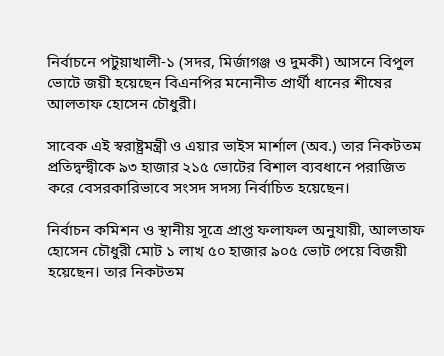নির্বাচনে পটুয়াখালী-১ (সদর, মির্জাগঞ্জ ও দুমকী) আসনে বিপুল ভোটে জয়ী হয়েছেন বিএনপির মনোনীত প্রার্থী ধানের শীষের আলতাফ হোসেন চৌধুরী।

সাবেক এই স্বরাষ্ট্রমন্ত্রী ও এয়ার ভাইস মার্শাল (অব.) তার নিকটতম প্রতিদ্বন্দ্বীকে ৯৩ হাজার ২১৫ ভোটের বিশাল ব্যবধানে পরাজিত করে বেসরকারিভাবে সংসদ সদস্য নির্বাচিত হয়েছেন।

নির্বাচন কমিশন ও স্থানীয় সূত্রে প্রাপ্ত ফলাফল অনুযায়ী, আলতাফ হোসেন চৌধুরী মোট ১ লাখ ৫০ হাজার ৯০৫ ভোট পেয়ে বিজয়ী হয়েছেন। তার নিকটতম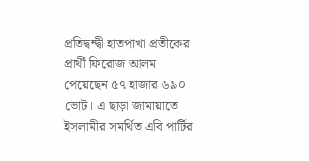প্রতিদ্বন্দ্বী হাতপাখা প্রতীকের প্রার্থী ফিরোজ আলম পেয়েছেন ৫৭ হাজার ৬৯০ ভোট। এ ছাড়া জামায়াতে ইসলামীর সমর্থিত এবি পার্টির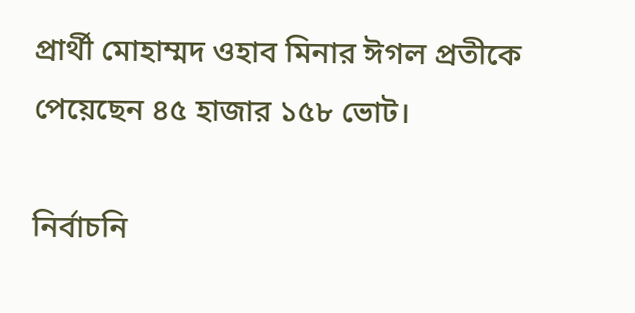প্রার্থী মোহাম্মদ ওহাব মিনার ঈগল প্রতীকে পেয়েছেন ৪৫ হাজার ১৫৮ ভোট।

নির্বাচনি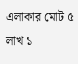এলাকার মোট ৫ লাখ ১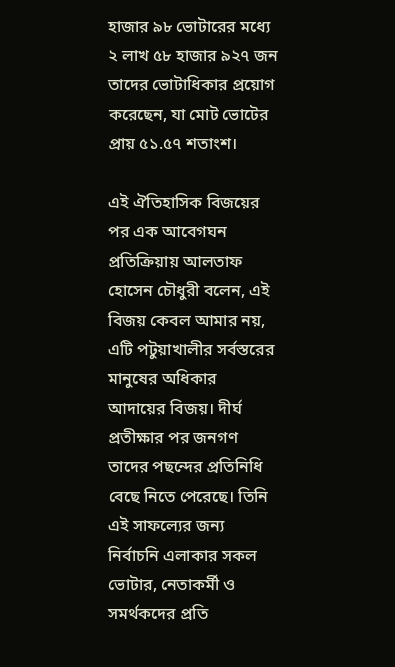হাজার ৯৮ ভোটারের মধ্যে ২ লাখ ৫৮ হাজার ৯২৭ জন তাদের ভোটাধিকার প্রয়োগ করেছেন, যা মোট ভোটের প্রায় ৫১.৫৭ শতাংশ।

এই ঐতিহাসিক বিজয়ের পর এক আবেগঘন প্রতিক্রিয়ায় আলতাফ হোসেন চৌধুরী বলেন, এই বিজয় কেবল আমার নয়, এটি পটুয়াখালীর সর্বস্তরের মানুষের অধিকার আদায়ের বিজয়। দীর্ঘ প্রতীক্ষার পর জনগণ তাদের পছন্দের প্রতিনিধি বেছে নিতে পেরেছে। তিনি এই সাফল্যের জন্য নির্বাচনি এলাকার সকল ভোটার, নেতাকর্মী ও সমর্থকদের প্রতি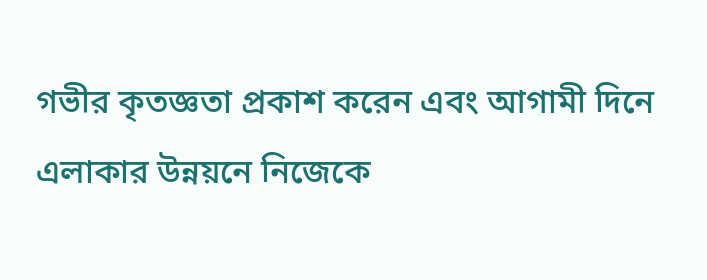গভীর কৃতজ্ঞতা প্রকাশ করেন এবং আগামী দিনে এলাকার উন্নয়নে নিজেকে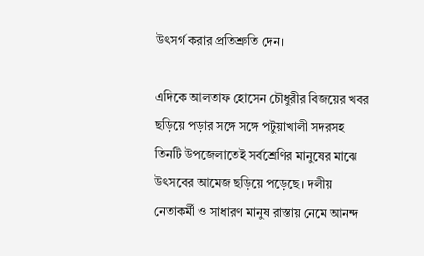উৎসর্গ করার প্রতিশ্রুতি দেন।

এদিকে আলতাফ হোসেন চৌধুরীর বিজয়ের খবর ছড়িয়ে পড়ার সঙ্গে সঙ্গে পটুয়াখালী সদরসহ তিনটি উপজেলাতেই সর্বশ্রেণির মানুষের মাঝে উৎসবের আমেজ ছড়িয়ে পড়েছে। দলীয় নেতাকর্মী ও সাধারণ মানুষ রাস্তায় নেমে আনন্দ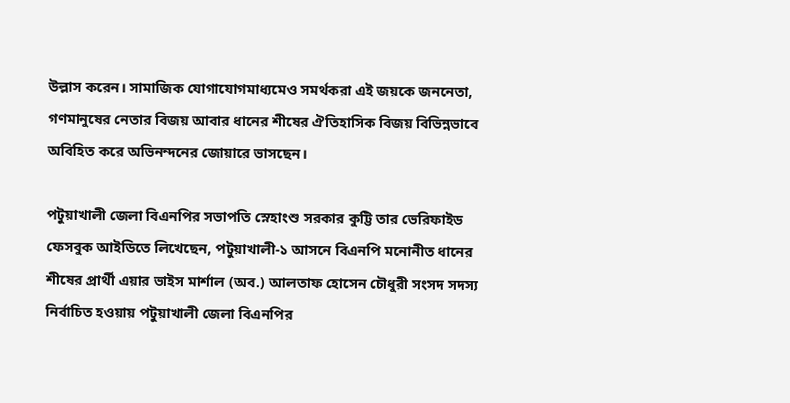উল্লাস করেন। সামাজিক যোগাযোগমাধ্যমেও সমর্থকরা এই জয়কে জননেতা, গণমানুষের নেতার বিজয় আবার ধানের শীষের ঐতিহাসিক বিজয় বিভিন্নভাবে অবিহিত করে অভিনন্দনের জোয়ারে ভাসছেন।

পটুয়াখালী জেলা বিএনপির সভাপতি স্নেহাংশু সরকার কুট্টি তার ভেরিফাইড ফেসবুক আইডিতে লিখেছেন, পটুয়াখালী-১ আসনে বিএনপি মনোনীত ধানের শীষের প্রার্থী এয়ার ভাইস মার্শাল (অব.) আলতাফ হোসেন চৌধুরী সংসদ সদস্য নির্বাচিত হওয়ায় পটুয়াখালী জেলা বিএনপির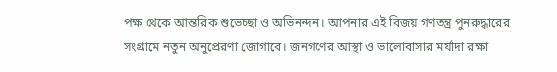পক্ষ থেকে আন্তরিক শুভেচ্ছা ও অভিনন্দন। আপনার এই বিজয় গণতন্ত্র পুনরুদ্ধারের সংগ্রামে নতুন অনুপ্রেরণা জোগাবে। জনগণের আস্থা ও ভালোবাসার মর্যাদা রক্ষা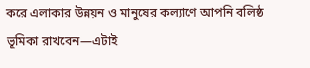করে এলাকার উন্নয়ন ও মানুষের কল্যাণে আপনি বলিষ্ঠ ভূমিকা রাখবেন—এটাই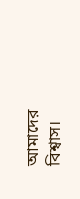আমাদের বিশ্বাস।